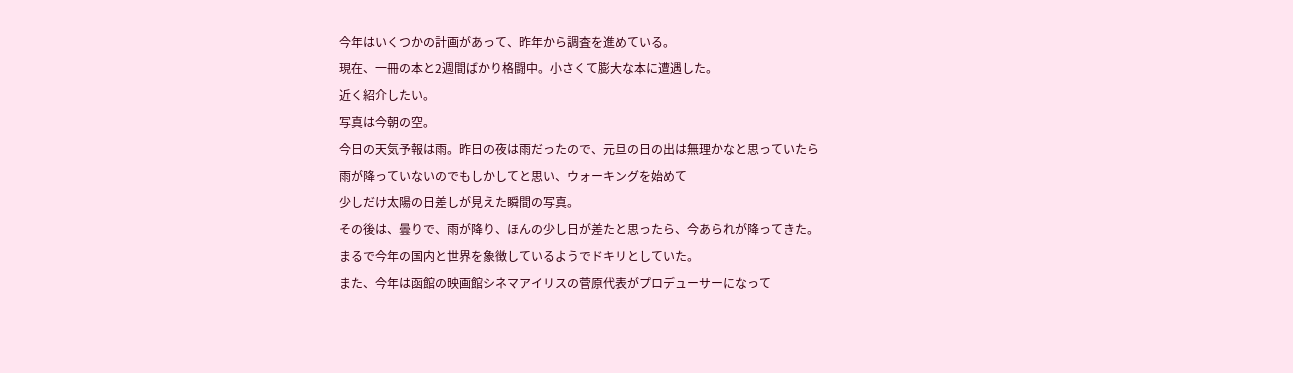今年はいくつかの計画があって、昨年から調査を進めている。
現在、一冊の本と2週間ばかり格闘中。小さくて膨大な本に遭遇した。
近く紹介したい。
写真は今朝の空。
今日の天気予報は雨。昨日の夜は雨だったので、元旦の日の出は無理かなと思っていたら
雨が降っていないのでもしかしてと思い、ウォーキングを始めて
少しだけ太陽の日差しが見えた瞬間の写真。
その後は、曇りで、雨が降り、ほんの少し日が差たと思ったら、今あられが降ってきた。
まるで今年の国内と世界を象徴しているようでドキリとしていた。
また、今年は函館の映画館シネマアイリスの菅原代表がプロデューサーになって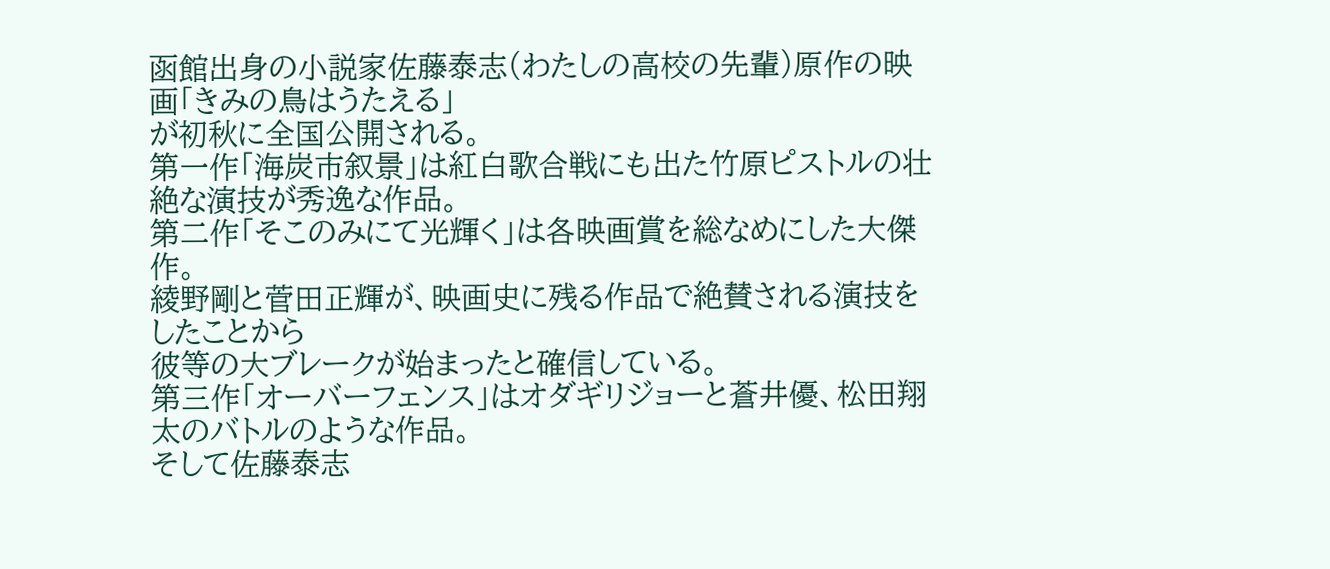函館出身の小説家佐藤泰志(わたしの高校の先輩)原作の映画「きみの鳥はうたえる」
が初秋に全国公開される。
第一作「海炭市叙景」は紅白歌合戦にも出た竹原ピストルの壮絶な演技が秀逸な作品。
第二作「そこのみにて光輝く」は各映画賞を総なめにした大傑作。
綾野剛と菅田正輝が、映画史に残る作品で絶賛される演技をしたことから
彼等の大ブレークが始まったと確信している。
第三作「オーバーフェンス」はオダギリジョーと蒼井優、松田翔太のバトルのような作品。
そして佐藤泰志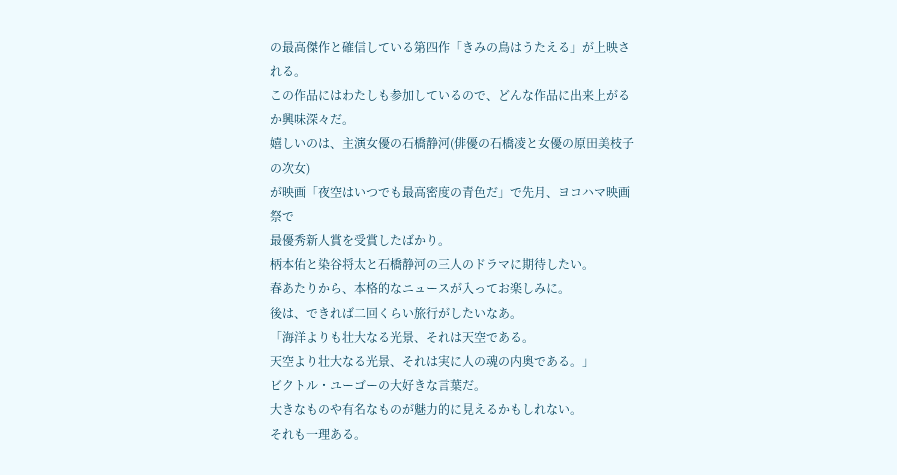の最高傑作と確信している第四作「きみの鳥はうたえる」が上映される。
この作品にはわたしも参加しているので、どんな作品に出来上がるか興味深々だ。
嬉しいのは、主演女優の石橋静河(俳優の石橋凌と女優の原田美枝子の次女)
が映画「夜空はいつでも最高密度の青色だ」で先月、ヨコハマ映画祭で
最優秀新人賞を受賞したばかり。
柄本佑と染谷将太と石橋静河の三人のドラマに期待したい。
春あたりから、本格的なニュースが入ってお楽しみに。
後は、できれば二回くらい旅行がしたいなあ。
「海洋よりも壮大なる光景、それは天空である。
天空より壮大なる光景、それは実に人の魂の内奥である。」
ビクトル・ユーゴーの大好きな言葉だ。
大きなものや有名なものが魅力的に見えるかもしれない。
それも一理ある。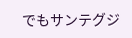でもサンテグジ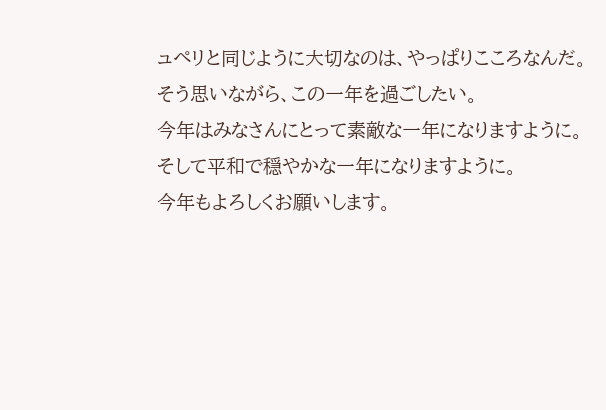ュペリと同じように大切なのは、やっぱりこころなんだ。
そう思いながら、この一年を過ごしたい。
今年はみなさんにとって素敵な一年になりますように。
そして平和で穏やかな一年になりますように。
今年もよろしくお願いします。